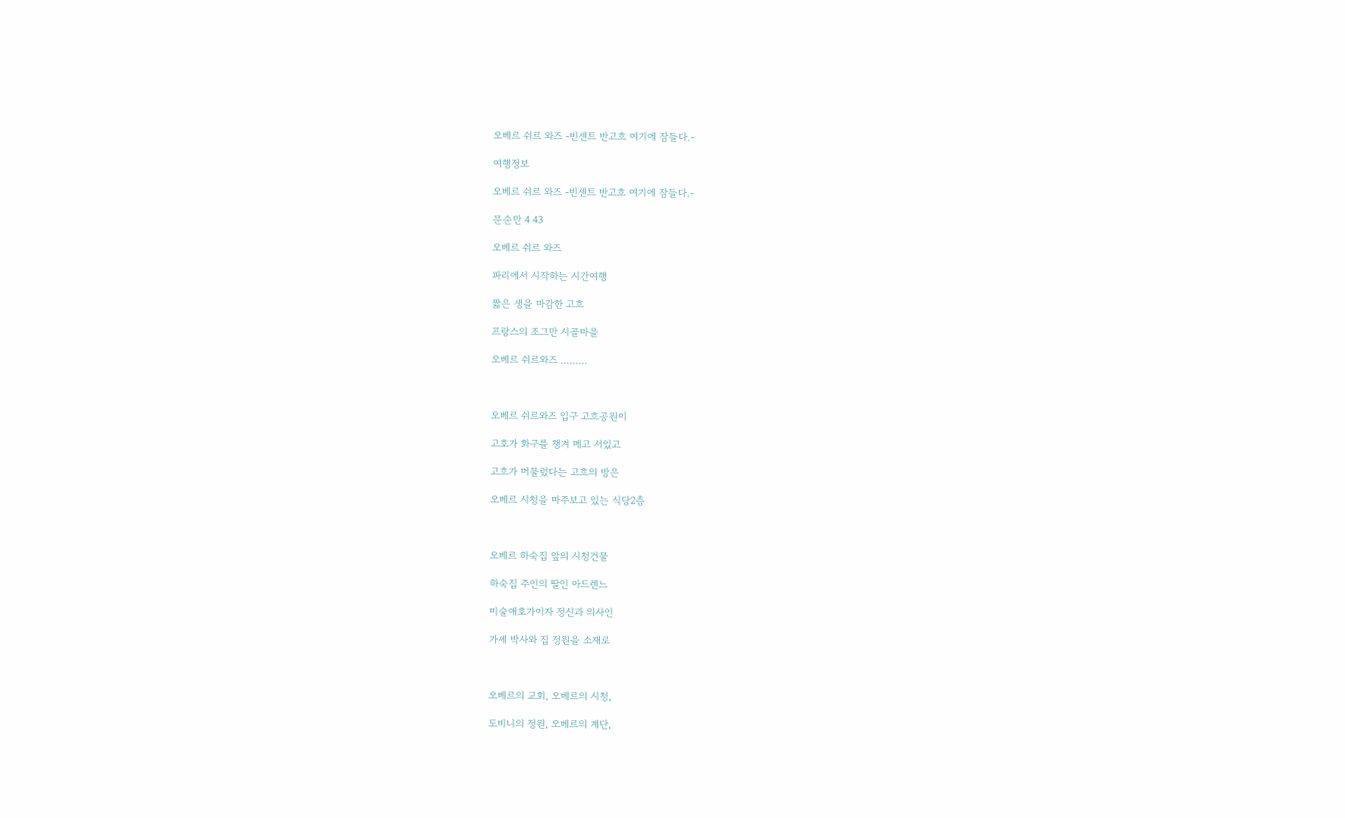오베르 쉬르 와즈 -빈센트 반고흐 여기에 잠들다.-

여행정보

오베르 쉬르 와즈 -빈센트 반고흐 여기에 잠들다.-

문순만 4 43

오베르 쉬르 와즈

파리에서 시작하는 시간여행

짧은 생을 마감한 고흐

프랑스의 조그만 시골마을

오베르 쉬르와즈 .........



오베르 쉬르와즈 입구 고흐공원이

고호가 화구를 챙겨 메고 서있고

고흐가 머물렀다는 고흐의 방은

오베르 시청을 마주보고 있는 식당2층



오베르 하숙집 앞의 시청건물

하숙집 주인의 딸인 아드렌느

미술애호가이자 정신과 의사인

가셰 박사와 집 정원을 소재로



오베르의 교회, 오베르의 시청,

도비니의 정원, 오베르의 계단,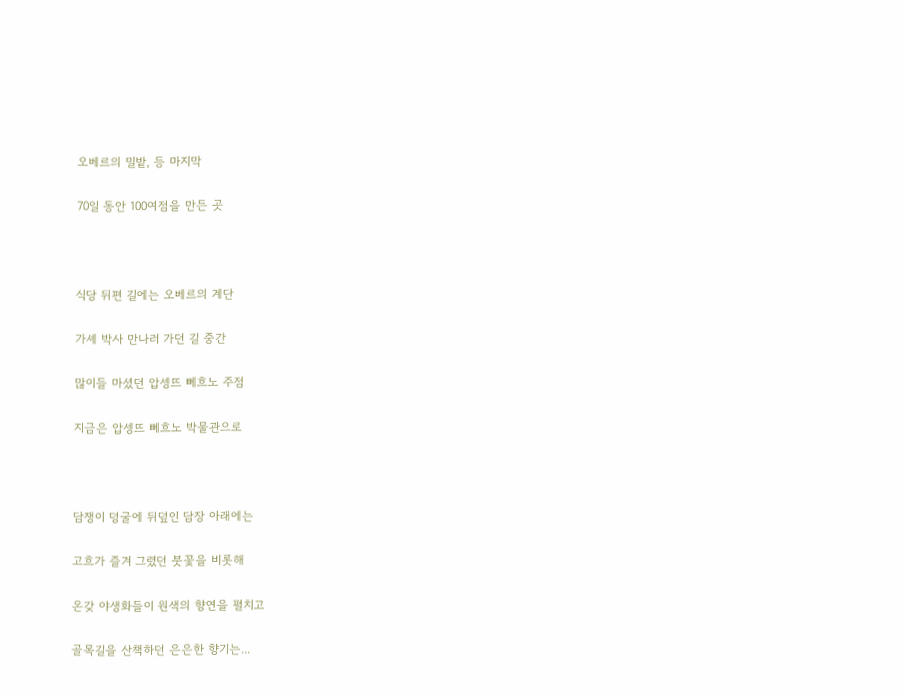오베르의 밀밭, 등 마지막

70일 동안 100여점을 만든 곳



식당 뒤편 길에는 오베르의 계단

가셰 박사 만나러 가던 길 중간

많이들 마셨던 압셍뜨 뻬흐노 주점

지금은 압셍뜨 뻬흐노 박물관으로



담쟁이 덩굴에 뒤덮인 담장 아래에는

고흐가 즐겨 그렸던 붓꽃을 비롯해

온갖 야생화들이 원색의 향연을 펼치고

골목길을 산책하던 은은한 향기는...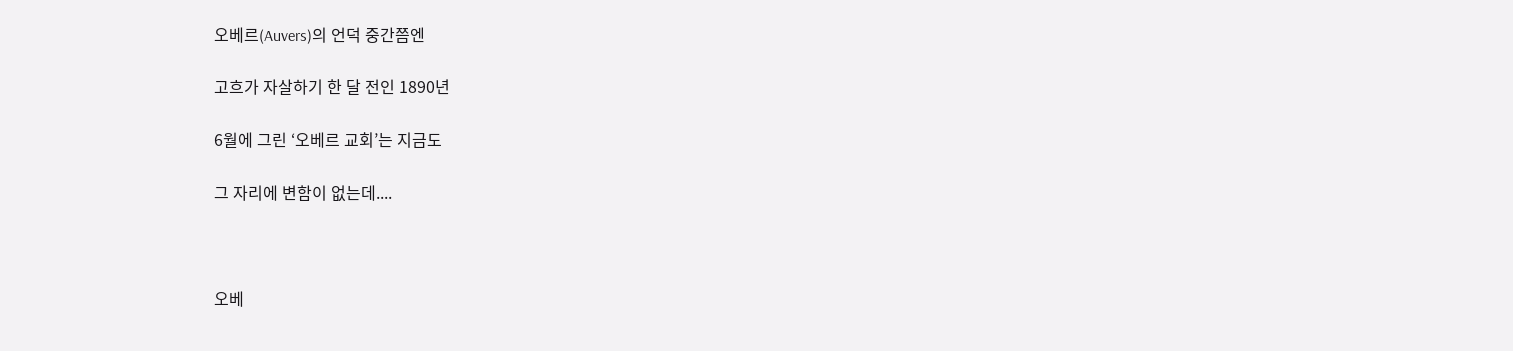오베르(Auvers)의 언덕 중간쯤엔

고흐가 자살하기 한 달 전인 1890년

6월에 그린 ‘오베르 교회’는 지금도

그 자리에 변함이 없는데....



오베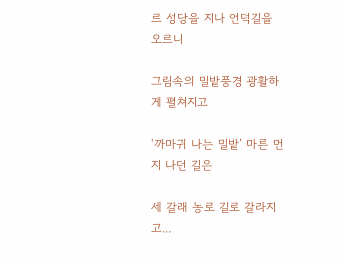르 성당을 지나 언덕길을 오르니

그림속의 밀밭풍경 광활하게 펼쳐지고

‘까마귀 나는 밀밭’ 마른 먼지 나던 길은

세 갈래 농로 길로 갈라지고...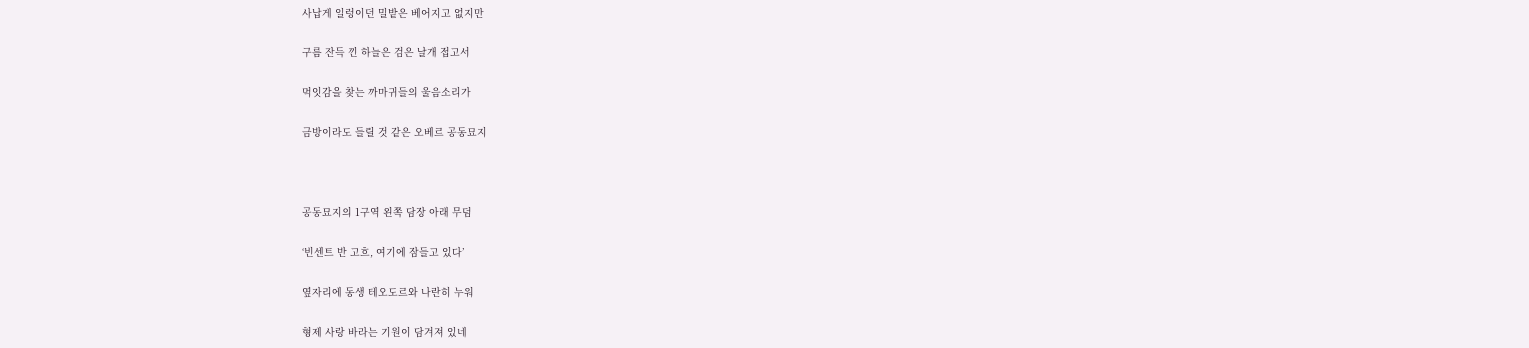사납게 일렁이던 밀밭은 베어지고 없지만

구름 잔득 낀 하늘은 검은 날개 접고서

먹잇감을 찾는 까마귀들의 울음소리가

금방이라도 들릴 것 같은 오베르 공동묘지



공동묘지의 1구역 왼쪽 담장 아래 무덤

‘빈센트 반 고흐, 여기에 잠들고 있다’

옆자리에 동생 테오도르와 나란히 누워

형제 사랑 바라는 기원이 담겨져 있네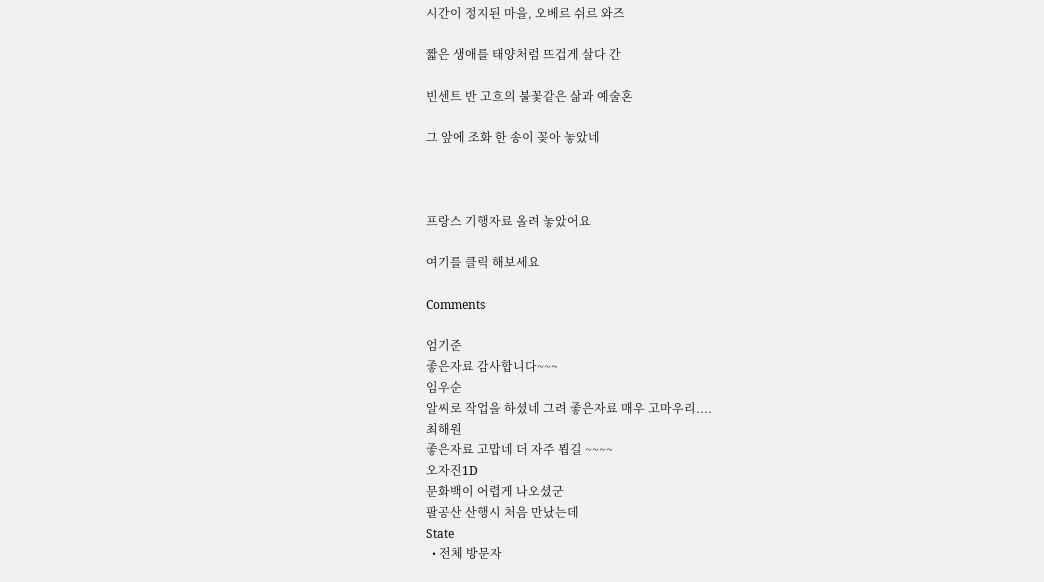시간이 정지된 마을, 오베르 쉬르 와즈

짧은 생애를 태양처럼 뜨겁게 살다 간

빈센트 반 고흐의 불꽃같은 삶과 예술혼

그 앞에 조화 한 송이 꽂아 놓았네



프랑스 기행자료 올려 놓았어요

여기를 클릭 해보세요

Comments

엄기준
좋은자료 감사합니다~~~
임우순
알씨로 작업을 하셨네 그려 좋은자료 매우 고마우리....
최해원
좋은자료 고맙네 더 자주 뵙길 ~~~~
오자진1D
문화백이 어렵게 나오셨군
팔공산 산행시 처음 만났는데
State
  • 전체 방문자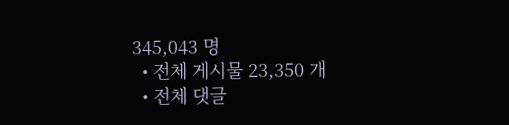345,043 명
  • 전체 게시물 23,350 개
  • 전체 댓글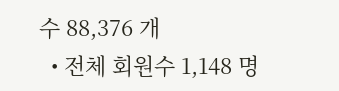수 88,376 개
  • 전체 회원수 1,148 명